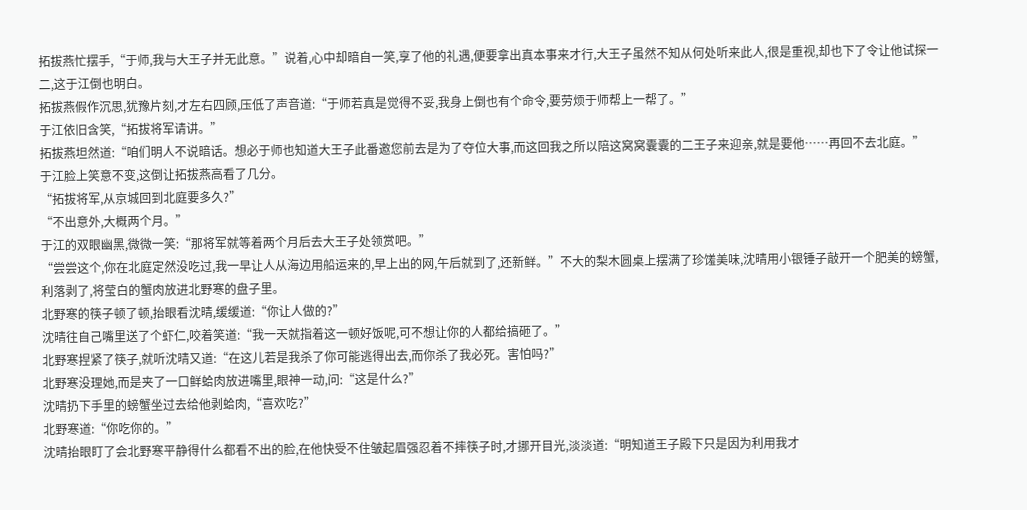拓拔燕忙摆手,“于师,我与大王子并无此意。”说着,心中却暗自一笑,享了他的礼遇,便要拿出真本事来才行,大王子虽然不知从何处听来此人,很是重视,却也下了令让他试探一二,这于江倒也明白。
拓拔燕假作沉思,犹豫片刻,才左右四顾,压低了声音道:“于师若真是觉得不妥,我身上倒也有个命令,要劳烦于师帮上一帮了。”
于江依旧含笑,“拓拔将军请讲。”
拓拔燕坦然道:“咱们明人不说暗话。想必于师也知道大王子此番邀您前去是为了夺位大事,而这回我之所以陪这窝窝囊囊的二王子来迎亲,就是要他……再回不去北庭。”
于江脸上笑意不变,这倒让拓拔燕高看了几分。
“拓拔将军,从京城回到北庭要多久?”
“不出意外,大概两个月。”
于江的双眼幽黑,微微一笑:“那将军就等着两个月后去大王子处领赏吧。”
“尝尝这个,你在北庭定然没吃过,我一早让人从海边用船运来的,早上出的网,午后就到了,还新鲜。”不大的梨木圆桌上摆满了珍馐美味,沈晴用小银锤子敲开一个肥美的螃蟹,利落剥了,将莹白的蟹肉放进北野寒的盘子里。
北野寒的筷子顿了顿,抬眼看沈晴,缓缓道:“你让人做的?”
沈晴往自己嘴里送了个虾仁,咬着笑道:“我一天就指着这一顿好饭呢,可不想让你的人都给搞砸了。”
北野寒捏紧了筷子,就听沈晴又道:“在这儿若是我杀了你可能逃得出去,而你杀了我必死。害怕吗?”
北野寒没理她,而是夹了一口鲜蛤肉放进嘴里,眼神一动,问:“这是什么?”
沈晴扔下手里的螃蟹坐过去给他剥蛤肉,“喜欢吃?”
北野寒道:“你吃你的。”
沈晴抬眼盯了会北野寒平静得什么都看不出的脸,在他快受不住皱起眉强忍着不摔筷子时,才挪开目光,淡淡道:“明知道王子殿下只是因为利用我才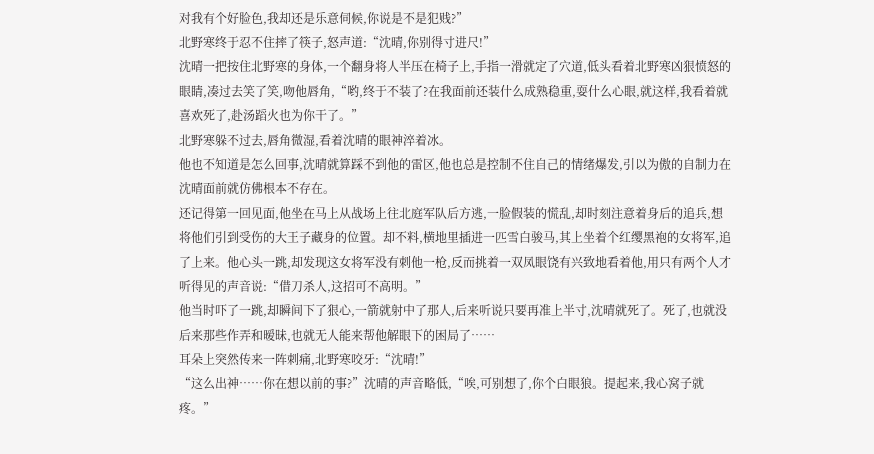对我有个好脸色,我却还是乐意伺候,你说是不是犯贱?”
北野寒终于忍不住摔了筷子,怒声道:“沈晴,你别得寸进尺!”
沈晴一把按住北野寒的身体,一个翻身将人半压在椅子上,手指一滑就定了穴道,低头看着北野寒凶狠愤怒的眼睛,凑过去笑了笑,吻他唇角,“哟,终于不装了?在我面前还装什么成熟稳重,耍什么心眼,就这样,我看着就喜欢死了,赴汤蹈火也为你干了。”
北野寒躲不过去,唇角微湿,看着沈晴的眼神淬着冰。
他也不知道是怎么回事,沈晴就算踩不到他的雷区,他也总是控制不住自己的情绪爆发,引以为傲的自制力在沈晴面前就仿佛根本不存在。
还记得第一回见面,他坐在马上从战场上往北庭军队后方逃,一脸假装的慌乱,却时刻注意着身后的追兵,想将他们引到受伤的大王子藏身的位置。却不料,横地里插进一匹雪白骏马,其上坐着个红缨黑袍的女将军,追了上来。他心头一跳,却发现这女将军没有刺他一枪,反而挑着一双凤眼饶有兴致地看着他,用只有两个人才听得见的声音说:“借刀杀人,这招可不高明。”
他当时吓了一跳,却瞬间下了狠心,一箭就射中了那人,后来听说只要再准上半寸,沈晴就死了。死了,也就没后来那些作弄和暧昧,也就无人能来帮他解眼下的困局了……
耳朵上突然传来一阵刺痛,北野寒咬牙:“沈晴!”
“这么出神……你在想以前的事?”沈晴的声音略低,“唉,可别想了,你个白眼狼。提起来,我心窝子就疼。”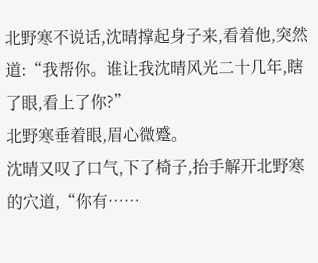北野寒不说话,沈晴撑起身子来,看着他,突然道:“我帮你。谁让我沈晴风光二十几年,瞎了眼,看上了你?”
北野寒垂着眼,眉心微蹙。
沈晴又叹了口气,下了椅子,抬手解开北野寒的穴道,“你有……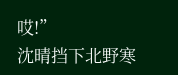哎!”
沈晴挡下北野寒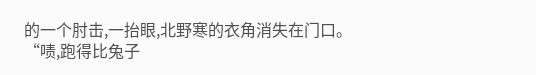的一个肘击,一抬眼,北野寒的衣角消失在门口。
“啧,跑得比兔子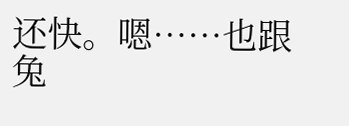还快。嗯……也跟兔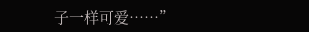子一样可爱……”